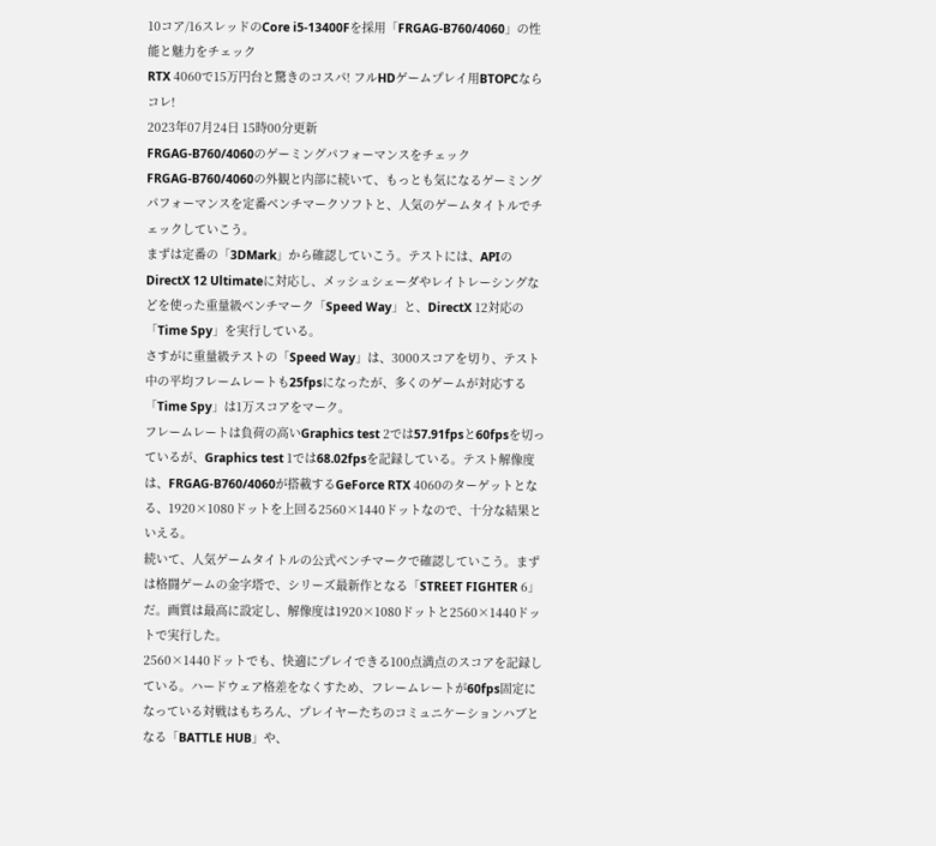10コア/16スレッドのCore i5-13400Fを採用「FRGAG-B760/4060」の性能と魅力をチェック
RTX 4060で15万円台と驚きのコスパ! フルHDゲームプレイ用BTOPCならコレ!
2023年07月24日 15時00分更新
FRGAG-B760/4060のゲーミングパフォーマンスをチェック
FRGAG-B760/4060の外観と内部に続いて、もっとも気になるゲーミングパフォーマンスを定番ベンチマークソフトと、人気のゲームタイトルでチェックしていこう。
まずは定番の「3DMark」から確認していこう。テストには、APIのDirectX 12 Ultimateに対応し、メッシュシェーダやレイトレーシングなどを使った重量級ベンチマーク「Speed Way」と、DirectX 12対応の「Time Spy」を実行している。
さすがに重量級テストの「Speed Way」は、3000スコアを切り、テスト中の平均フレームレートも25fpsになったが、多くのゲームが対応する「Time Spy」は1万スコアをマーク。
フレームレートは負荷の高いGraphics test 2では57.91fpsと60fpsを切っているが、Graphics test 1では68.02fpsを記録している。テスト解像度は、FRGAG-B760/4060が搭載するGeForce RTX 4060のターゲットとなる、1920×1080ドットを上回る2560×1440ドットなので、十分な結果といえる。
続いて、人気ゲームタイトルの公式ベンチマークで確認していこう。まずは格闘ゲームの金字塔で、シリーズ最新作となる「STREET FIGHTER 6」だ。画質は最高に設定し、解像度は1920×1080ドットと2560×1440ドットで実行した。
2560×1440ドットでも、快適にプレイできる100点満点のスコアを記録している。ハードウェア格差をなくすため、フレームレートが60fps固定になっている対戦はもちろん、プレイヤーたちのコミュニケーションハブとなる「BATTLE HUB」や、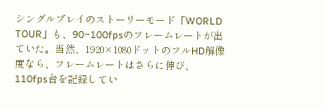シングルプレイのストーリーモード「WORLD TOUR」も、90~100fpsのフレームレートが出ていた。当然、1920×1080ドットのフルHD解像度なら、フレームレートはさらに伸び、110fps台を記録してい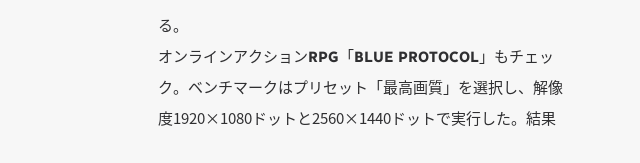る。
オンラインアクションRPG「BLUE PROTOCOL」もチェック。ベンチマークはプリセット「最高画質」を選択し、解像度1920×1080ドットと2560×1440ドットで実行した。結果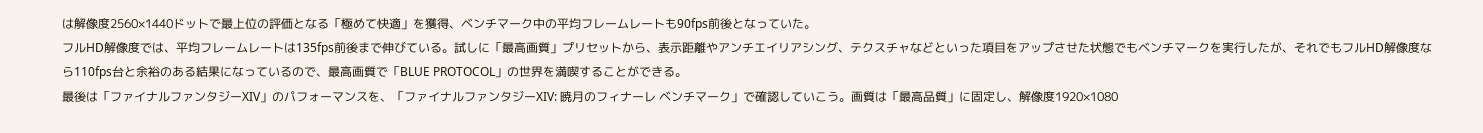は解像度2560×1440ドットで最上位の評価となる「極めて快適」を獲得、ベンチマーク中の平均フレームレートも90fps前後となっていた。
フルHD解像度では、平均フレームレートは135fps前後まで伸びている。試しに「最高画質」プリセットから、表示距離やアンチエイリアシング、テクスチャなどといった項目をアップさせた状態でもベンチマークを実行したが、それでもフルHD解像度なら110fps台と余裕のある結果になっているので、最高画質で「BLUE PROTOCOL」の世界を満喫することができる。
最後は「ファイナルファンタジーXIV」のパフォーマンスを、「ファイナルファンタジーXIV: 暁月のフィナーレ ベンチマーク」で確認していこう。画質は「最高品質」に固定し、解像度1920×1080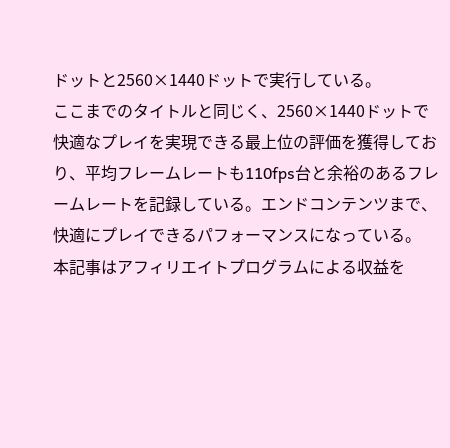ドットと2560×1440ドットで実行している。
ここまでのタイトルと同じく、2560×1440ドットで快適なプレイを実現できる最上位の評価を獲得しており、平均フレームレートも110fps台と余裕のあるフレームレートを記録している。エンドコンテンツまで、快適にプレイできるパフォーマンスになっている。
本記事はアフィリエイトプログラムによる収益を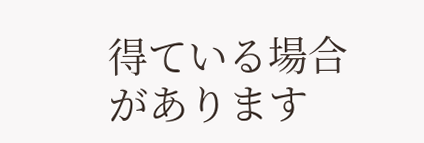得ている場合があります